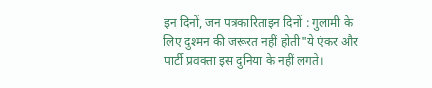इन दिनों, जन पत्रकारिताइन दिनों : गुलामी के लिए दुश्मन की जरूरत नहीं होती"ये एंकर और पार्टी प्रवक्ता इस दुनिया के नहीं लगते।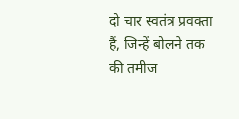दो चार स्वतंत्र प्रवक्ता हैं, जिन्हें बोलने तक की तमीज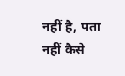नहीं है, पता नहीं कैसे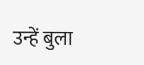उन्हें बुला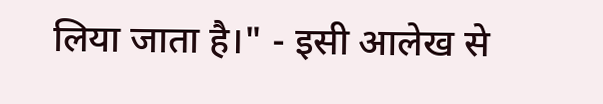लिया जाता है।" - इसी आलेख से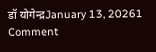डॉ योगेन्द्रJanuary 13, 20261 Comment